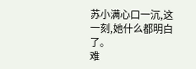苏小满心口一沉,这一刻,她什么都明白了。
难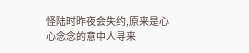怪陆时昨夜会失约,原来是心心念念的意中人寻来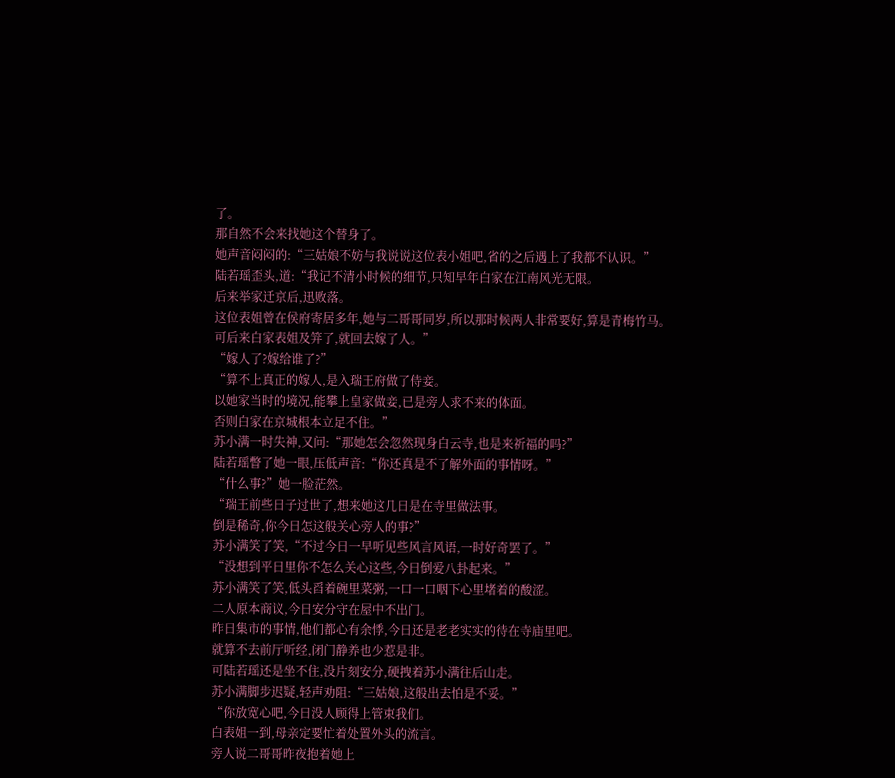了。
那自然不会来找她这个替身了。
她声音闷闷的:“三姑娘不妨与我说说这位表小姐吧,省的之后遇上了我都不认识。”
陆若瑶歪头,道:“我记不清小时候的细节,只知早年白家在江南风光无限。
后来举家迁京后,迅败落。
这位表姐曾在侯府寄居多年,她与二哥哥同岁,所以那时候两人非常要好,算是青梅竹马。
可后来白家表姐及笄了,就回去嫁了人。”
“嫁人了?嫁给谁了?”
“算不上真正的嫁人,是入瑞王府做了侍妾。
以她家当时的境况,能攀上皇家做妾,已是旁人求不来的体面。
否则白家在京城根本立足不住。”
苏小满一时失神,又问:“那她怎会忽然现身白云寺,也是来祈福的吗?”
陆若瑶瞥了她一眼,压低声音:“你还真是不了解外面的事情呀。”
“什么事?”她一脸茫然。
“瑞王前些日子过世了,想来她这几日是在寺里做法事。
倒是稀奇,你今日怎这般关心旁人的事?”
苏小满笑了笑,“不过今日一早听见些风言风语,一时好奇罢了。”
“没想到平日里你不怎么关心这些,今日倒爱八卦起来。”
苏小满笑了笑,低头舀着碗里菜粥,一口一口咽下心里堵着的酸涩。
二人原本商议,今日安分守在屋中不出门。
昨日集市的事情,他们都心有余悸,今日还是老老实实的待在寺庙里吧。
就算不去前厅听经,闭门静养也少惹是非。
可陆若瑶还是坐不住,没片刻安分,硬拽着苏小满往后山走。
苏小满脚步迟疑,轻声劝阻:“三姑娘,这般出去怕是不妥。”
“你放宽心吧,今日没人顾得上管束我们。
白表姐一到,母亲定要忙着处置外头的流言。
旁人说二哥哥昨夜抱着她上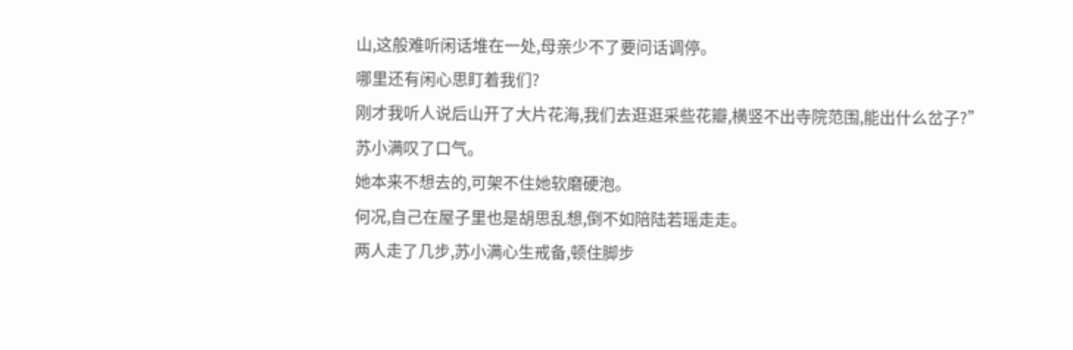山,这般难听闲话堆在一处,母亲少不了要问话调停。
哪里还有闲心思盯着我们?
刚才我听人说后山开了大片花海,我们去逛逛采些花瓣,横竖不出寺院范围,能出什么岔子?”
苏小满叹了口气。
她本来不想去的,可架不住她软磨硬泡。
何况,自己在屋子里也是胡思乱想,倒不如陪陆若瑶走走。
两人走了几步,苏小满心生戒备,顿住脚步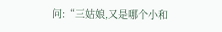问:“三姑娘,又是哪个小和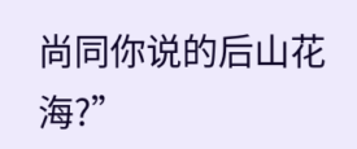尚同你说的后山花海?”